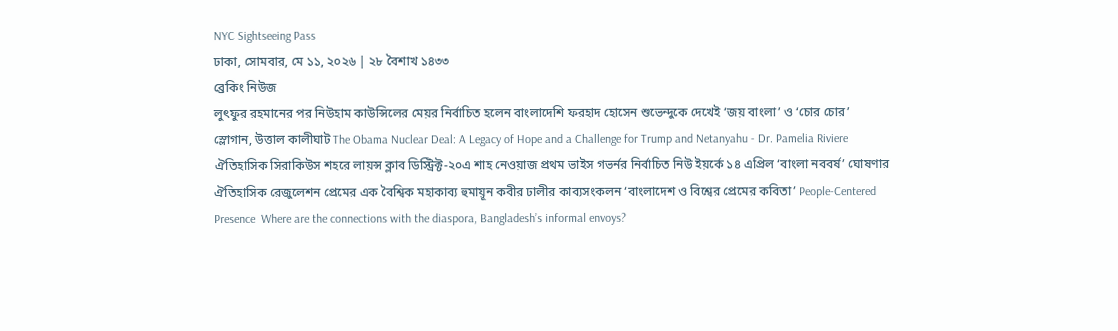NYC Sightseeing Pass
ঢাকা, সোমবার, মে ১১, ২০২৬ | ২৮ বৈশাখ ১৪৩৩
ব্রেকিং নিউজ
লুৎফুর রহমানের পর নিউহাম কাউন্সিলের মেয়র নির্বাচিত হলেন বাংলাদেশি ফরহাদ হোসেন শুভেন্দুকে দেখেই ‘জয় বাংলা’ ও ‘চোর চোর’ স্লোগান, উত্তাল কালীঘাট The Obama Nuclear Deal: A Legacy of Hope and a Challenge for Trump and Netanyahu - Dr. Pamelia Riviere ঐতিহাসিক সিরাকিউস শহরে লায়ন্স ক্লাব ডিস্ট্রিক্ট-২০এ শাহ নেওয়াজ প্রথম ভাইস গভর্নর নির্বাচিত নিউ ইয়র্কে ১৪ এপ্রিল ‘বাংলা নববর্ষ’ ঘোষণার ঐতিহাসিক রেজুলেশন প্রেমের এক বৈশ্বিক মহাকাব্য হুমায়ূন কবীর ঢালীর কাব্যসংকলন ‘বাংলাদেশ ও বিশ্বের প্রেমের কবিতা’ People-Centered Presence  Where are the connections with the diaspora, Bangladesh’s informal envoys?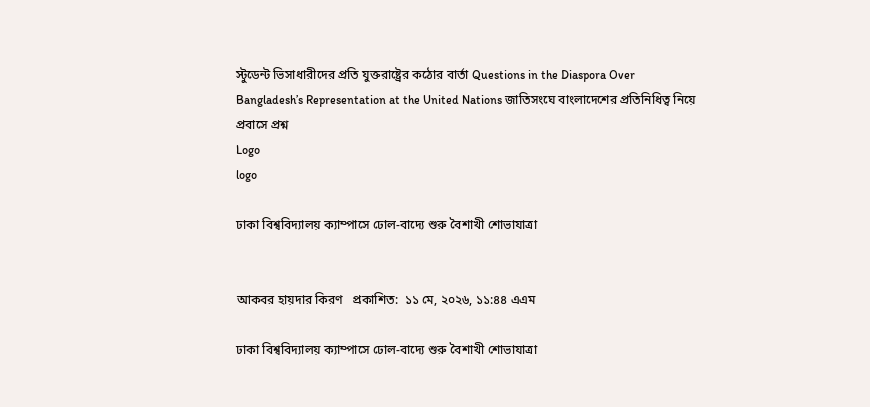স্টুডেন্ট ভিসাধারীদের প্রতি যুক্তরাষ্ট্রের কঠোর বার্তা Questions in the Diaspora Over Bangladesh’s Representation at the United Nations জাতিসংঘে বাংলাদেশের প্রতিনিধিত্ব নিয়ে প্রবাসে প্রশ্ন
Logo
logo

ঢাকা বিশ্ববিদ্যালয় ক্যাম্পাসে ঢোল-বাদ্যে শুরু বৈশাখী শোভাযাত্রা


আকবর হায়দার কিরণ   প্রকাশিত:  ১১ মে, ২০২৬, ১১:৪৪ এএম

ঢাকা বিশ্ববিদ্যালয় ক্যাম্পাসে ঢোল-বাদ্যে শুরু বৈশাখী শোভাযাত্রা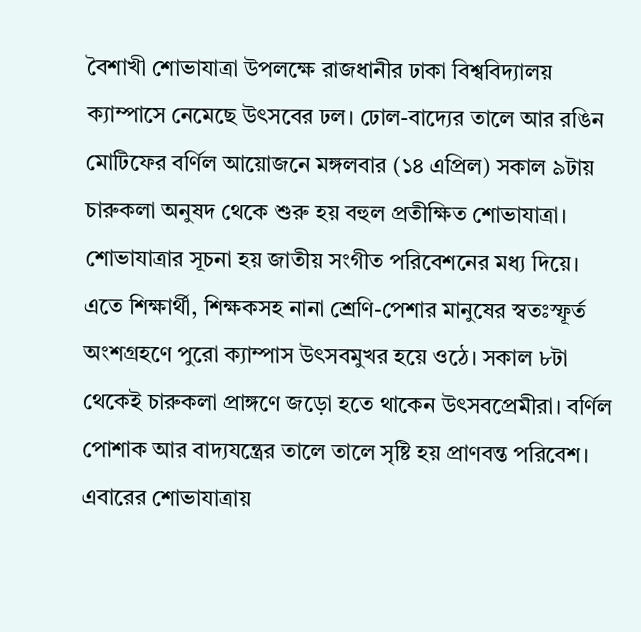বৈশাখী শোভাযাত্রা উপলক্ষে রাজধানীর ঢাকা বিশ্ববিদ্যালয় ক্যাম্পাসে নেমেছে উৎসবের ঢল। ঢোল-বাদ্যের তালে আর রঙিন মোটিফের বর্ণিল আয়োজনে মঙ্গলবার (১৪ এপ্রিল) সকাল ৯টায় চারুকলা অনুষদ থেকে শুরু হয় বহুল প্রতীক্ষিত শোভাযাত্রা।  শোভাযাত্রার সূচনা হয় জাতীয় সংগীত পরিবেশনের মধ্য দিয়ে। এতে শিক্ষার্থী, শিক্ষকসহ নানা শ্রেণি-পেশার মানুষের স্বতঃস্ফূর্ত অংশগ্রহণে পুরো ক্যাম্পাস উৎসবমুখর হয়ে ওঠে। সকাল ৮টা থেকেই চারুকলা প্রাঙ্গণে জড়ো হতে থাকেন উৎসবপ্রেমীরা। বর্ণিল পোশাক আর বাদ্যযন্ত্রের তালে তালে সৃষ্টি হয় প্রাণবন্ত পরিবেশ।  এবারের শোভাযাত্রায়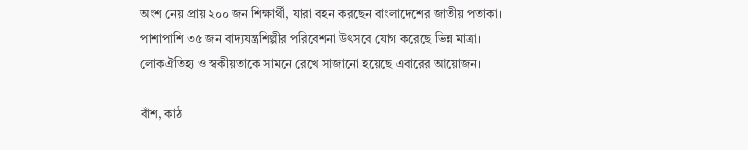অংশ নেয় প্রায় ২০০ জন শিক্ষার্থী, যারা বহন করছেন বাংলাদেশের জাতীয় পতাকা। পাশাপাশি ৩৫ জন বাদ্যযন্ত্রশিল্পীর পরিবেশনা উৎসবে যোগ করেছে ভিন্ন মাত্রা।  লোকঐতিহ্য ও স্বকীয়তাকে সামনে রেখে সাজানো হয়েছে এবারের আয়োজন।

বাঁশ, কাঠ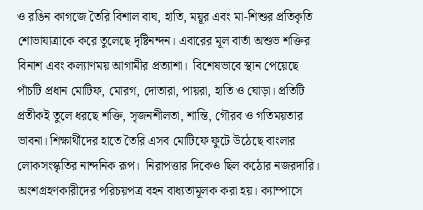ও রঙিন কাগজে তৈরি বিশাল বাঘ, হাতি, ময়ূর এবং মা-শিশুর প্রতিকৃতি শোভাযাত্রাকে করে তুলেছে দৃষ্টিনন্দন। এবারের মূল বার্তা অশুভ শক্তির বিনাশ এবং কল্যাণময় আগামীর প্রত্যাশা।  বিশেষভাবে স্থান পেয়েছে পাঁচটি প্রধান মোটিফ, মোরগ, দোতারা, পায়রা, হাতি ও ঘোড়া। প্রতিটি প্রতীকই তুলে ধরছে শক্তি, সৃজনশীলতা, শান্তি, গৌরব ও গতিময়তার ভাবনা। শিক্ষার্থীদের হাতে তৈরি এসব মোটিফে ফুটে উঠেছে বাংলার লোকসংস্কৃতির নান্দনিক রূপ।  নিরাপত্তার দিকেও ছিল কঠোর নজরদারি। অংশগ্রহণকারীদের পরিচয়পত্র বহন বাধ্যতামূলক করা হয়। ক্যাম্পাসে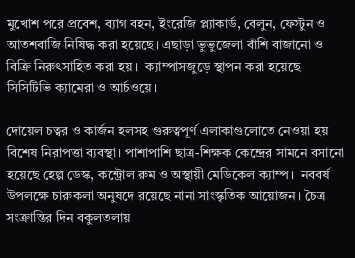মুখোশ পরে প্রবেশ, ব্যাগ বহন, ইংরেজি প্ল্যাকার্ড, বেলুন, ফেস্টুন ও আতশবাজি নিষিদ্ধ করা হয়েছে। এছাড়া ভুভুজেলা বাঁশি বাজানো ও বিক্রি নিরুৎসাহিত করা হয়।  ক্যাম্পাসজুড়ে স্থাপন করা হয়েছে সিসিটিভি ক্যামেরা ও আর্চওয়ে।

দোয়েল চত্বর ও কার্জন হলসহ গুরুত্বপূর্ণ এলাকাগুলোতে নেওয়া হয় বিশেষ নিরাপত্তা ব্যবস্থা। পাশাপাশি ছাত্র-শিক্ষক কেন্দ্রের সামনে বসানো হয়েছে হেল্প ডেস্ক, কন্ট্রোল রুম ও অস্থায়ী মেডিকেল ক্যাম্প।  নববর্ষ উপলক্ষে চারুকলা অনুষদে রয়েছে নানা সাংস্কৃতিক আয়োজন। চৈত্র সংক্রান্তির দিন বকুলতলায়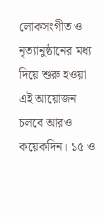লোকসংগীত ও নৃত্যানুষ্ঠানের মধ্য দিয়ে শুরু হওয়া এই আয়োজন চলবে আরও কয়েকদিন। ১৫ ও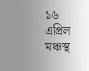১৬ এপ্রিল মঞ্চস্থ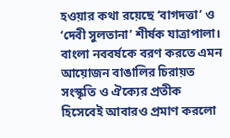হওয়ার কথা রয়েছে ‘বাগদত্তা’ ও ‘দেবী সুলতানা’ শীর্ষক যাত্রাপালা।  বাংলা নববর্ষকে বরণ করতে এমন আয়োজন বাঙালির চিরায়ত সংস্কৃতি ও ঐক্যের প্রতীক হিসেবেই আবারও প্রমাণ করলো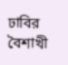ঢাবির বৈশাখী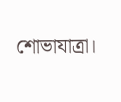শোভাযাত্রা।